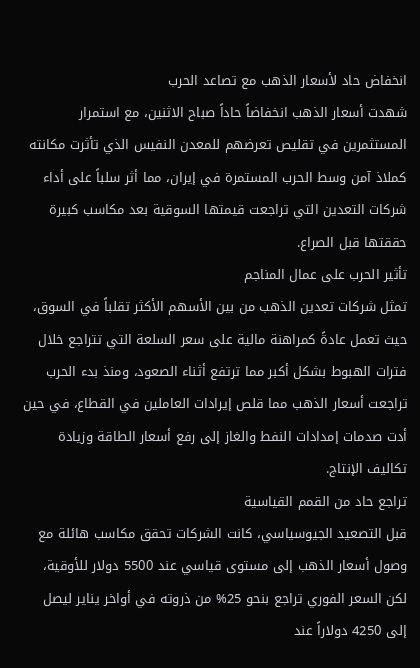انخفاض حاد لأسعار الذهب مع تصاعد الحرب
شهدت أسعار الذهب انخفاضاً حاداً صباح الاثنين، مع استمرار المستثمرين في تقليص تعرضهم للمعدن النفيس الذي تأثرت مكانته كملاذ آمن وسط الحرب المستمرة في إيران، مما أثر سلباً على أداء شركات التعدين التي تراجعت قيمتها السوقية بعد مكاسب كبيرة حققتها قبل الصراع.
تأثير الحرب على عمال المناجم
تمثل شركات تعدين الذهب من بين الأسهم الأكثر تقلباً في السوق، حيث تعمل عادةً كمراهنة مالية على سعر السلعة التي تتراجع خلال فترات الهبوط بشكل أكبر مما ترتفع أثناء الصعود، ومنذ بدء الحرب تراجعت أسعار الذهب مما قلص إيرادات العاملين في القطاع، في حين أدت صدمات إمدادات النفط والغاز إلى رفع أسعار الطاقة وزيادة تكاليف الإنتاج.
تراجع حاد من القمم القياسية
قبل التصعيد الجيوسياسي، كانت الشركات تحقق مكاسب هائلة مع وصول أسعار الذهب إلى مستوى قياسي عند 5500 دولار للأوقية، لكن السعر الفوري تراجع بنحو 25% من ذروته في أواخر يناير ليصل إلى 4250 دولاراً عند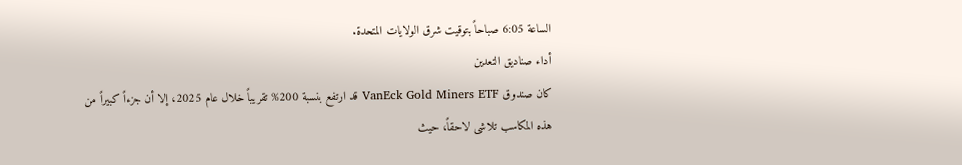الساعة 6:05 صباحاً بتوقيت شرق الولايات المتحدة.
أداء صناديق التعدين
كان صندوق VanEck Gold Miners ETF قد ارتفع بنسبة 200% تقريباً خلال عام 2025، إلا أن جزءاً كبيراً من هذه المكاسب تلاشى لاحقاً، حيث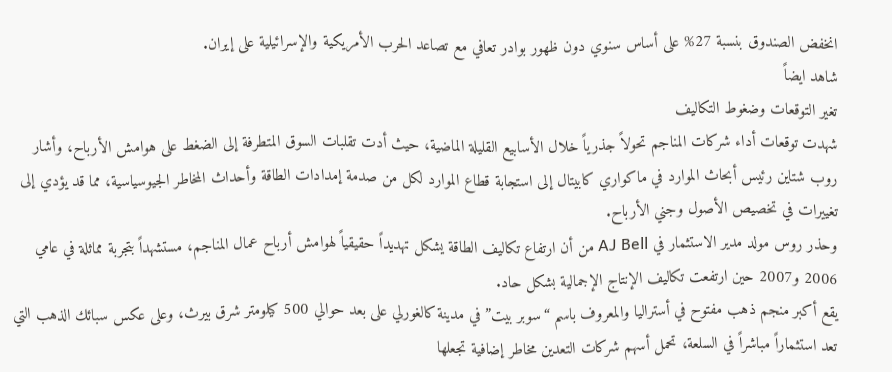انخفض الصندوق بنسبة 27% على أساس سنوي دون ظهور بوادر تعافي مع تصاعد الحرب الأمريكية والإسرائيلية على إيران.
شاهد ايضاً
تغير التوقعات وضغوط التكاليف
شهدت توقعات أداء شركات المناجم تحولاً جذرياً خلال الأسابيع القليلة الماضية، حيث أدت تقلبات السوق المتطرفة إلى الضغط على هوامش الأرباح، وأشار روب شتاين رئيس أبحاث الموارد في ماكواري كابيتال إلى استجابة قطاع الموارد لكل من صدمة إمدادات الطاقة وأحداث المخاطر الجيوسياسية، مما قد يؤدي إلى تغييرات في تخصيص الأصول وجني الأرباح.
وحذر روس مولد مدير الاستثمار في AJ Bell من أن ارتفاع تكاليف الطاقة يشكل تهديداً حقيقياً لهوامش أرباح عمال المناجم، مستشهداً بتجربة مماثلة في عامي 2006 و2007 حين ارتفعت تكاليف الإنتاج الإجمالية بشكل حاد.
يقع أكبر منجم ذهب مفتوح في أستراليا والمعروف باسم “سوبر بيت” في مدينة كالغورلي على بعد حوالي 500 كيلومتر شرق بيرث، وعلى عكس سبائك الذهب التي تعد استثماراً مباشراً في السلعة، تحمل أسهم شركات التعدين مخاطر إضافية تجعلها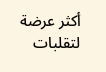أكثر عرضة لتقلبات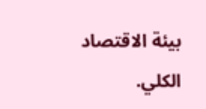بيئة الاقتصاد الكلي.